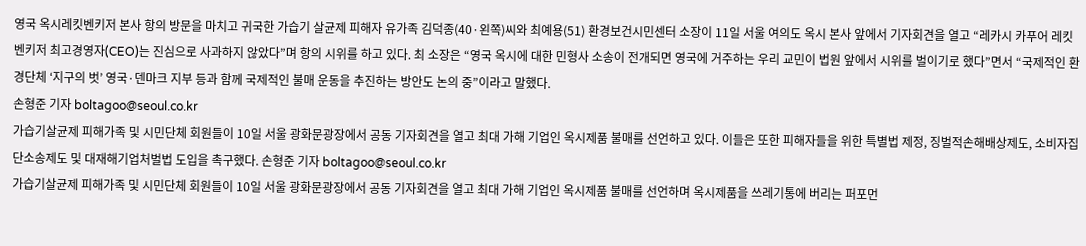영국 옥시레킷벤키저 본사 항의 방문을 마치고 귀국한 가습기 살균제 피해자 유가족 김덕종(40·왼쪽)씨와 최예용(51) 환경보건시민센터 소장이 11일 서울 여의도 옥시 본사 앞에서 기자회견을 열고 “레카시 카푸어 레킷벤키저 최고경영자(CEO)는 진심으로 사과하지 않았다”며 항의 시위를 하고 있다. 최 소장은 “영국 옥시에 대한 민형사 소송이 전개되면 영국에 거주하는 우리 교민이 법원 앞에서 시위를 벌이기로 했다”면서 “국제적인 환경단체 ‘지구의 벗’ 영국·덴마크 지부 등과 함께 국제적인 불매 운동을 추진하는 방안도 논의 중”이라고 말했다.
손형준 기자 boltagoo@seoul.co.kr
가습기살균제 피해가족 및 시민단체 회원들이 10일 서울 광화문광장에서 공동 기자회견을 열고 최대 가해 기업인 옥시제품 불매를 선언하고 있다. 이들은 또한 피해자들을 위한 특별법 제정, 징벌적손해배상제도, 소비자집단소송제도 및 대재해기업처벌법 도입을 촉구했다. 손형준 기자 boltagoo@seoul.co.kr
가습기살균제 피해가족 및 시민단체 회원들이 10일 서울 광화문광장에서 공동 기자회견을 열고 최대 가해 기업인 옥시제품 불매를 선언하며 옥시제품을 쓰레기통에 버리는 퍼포먼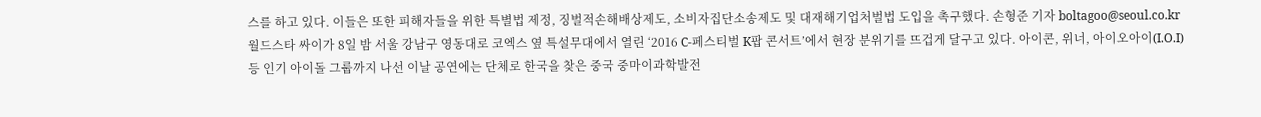스를 하고 있다. 이들은 또한 피해자들을 위한 특별법 제정, 징벌적손해배상제도, 소비자집단소송제도 및 대재해기업처벌법 도입을 촉구했다. 손형준 기자 boltagoo@seoul.co.kr
월드스타 싸이가 8일 밤 서울 강남구 영동대로 코엑스 옆 특설무대에서 열린 ‘2016 C-페스티벌 K팝 콘서트’에서 현장 분위기를 뜨겁게 달구고 있다. 아이콘, 위너, 아이오아이(I.O.I) 등 인기 아이돌 그룹까지 나선 이날 공연에는 단체로 한국을 찾은 중국 중마이과학발전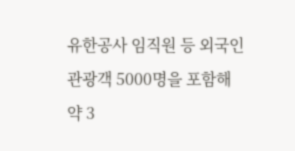유한공사 임직원 등 외국인 관광객 5000명을 포함해 약 3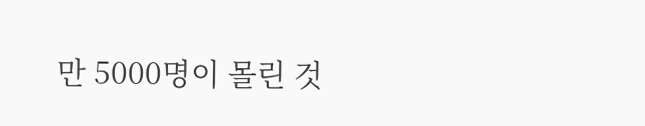만 5000명이 몰린 것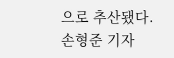으로 추산됐다.
손형준 기자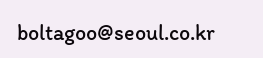boltagoo@seoul.co.kr